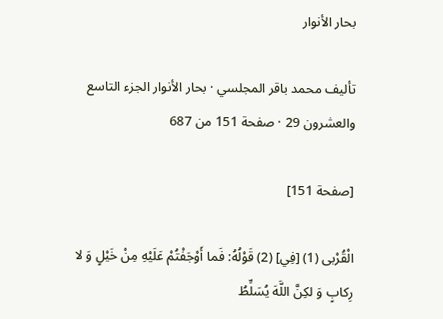بحار الأنوار

تأليف محمد باقر المجلسي · بحار الأنوار الجزء التاسع والعشرون 29 · صفحة 151 من 687

[صفحة 151]

الْقُرْبى (1) [فِي] (2) قَوْلُهُ: فَما أَوْجَفْتُمْ عَلَيْهِ مِنْ خَيْلٍ وَ لا رِكابٍ وَ لكِنَّ اللَّهَ يُسَلِّطُ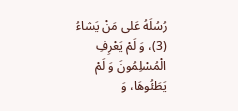رُسُلَهُ عَلى مَنْ يَشاءُ (3)، وَ لَمْ يَعْرِفِ الْمُسْلِمُونَ وَ لَمْ يَطَئُوهَا، وَ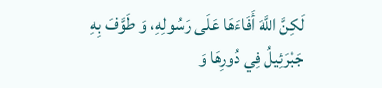لَكِنَّ اللَّهَ أَفَاءَهَا عَلَى رَسُولِهِ، وَ طَوَّفَ بِهِ جَبْرَئِيلُ فِي دُورِهَا وَ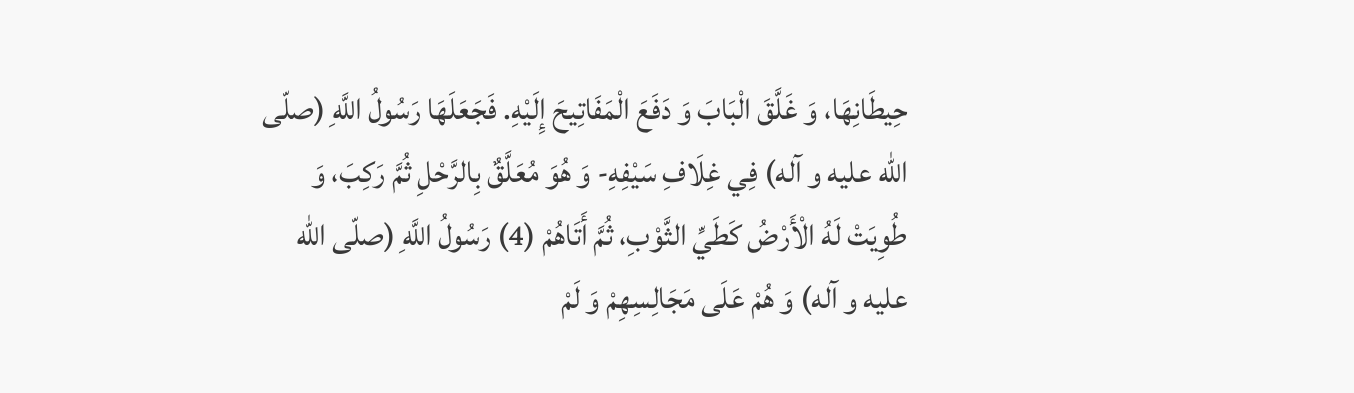حِيطَانِهَا، وَ غَلَّقَ الْبَابَ وَ دَفَعَ الْمَفَاتِيحَ إِلَيْهِ. فَجَعَلَهَا رَسُولُ اللَّهِ (صلّى اللّه عليه و آله) فِي غِلَافِ سَيْفِهِ- وَ هُوَ مُعَلَّقٌ بِالرَّحْلِ ثُمَّ رَكِبَ، وَ طُوِيَتْ لَهُ الْأَرْضُ كَطَيِّ الثَّوْبِ، ثُمَّ أَتَاهُمْ (4) رَسُولُ اللَّهِ (صلّى اللّه عليه و آله) وَ هُمْ عَلَى مَجَالِسِهِمْ وَ لَمْ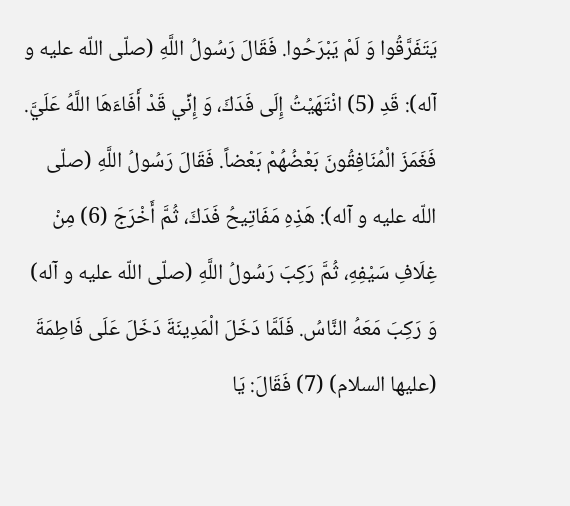يَتَفَرَّقُوا وَ لَمْ يَبْرَحُوا. فَقَالَ رَسُولُ اللَّهِ (صلّى اللّه عليه و آله): قَدِ (5) انْتَهَيْتُ إِلَى فَدَكَ، وَ إِنِّي قَدْ أَفَاءَهَا اللَّهُ عَلَيَّ. فَغَمَزَ الْمُنَافِقُونَ بَعْضُهُمْ بَعْضاً. فَقَالَ رَسُولُ اللَّهِ (صلّى اللّه عليه و آله): هَذِهِ مَفَاتِيحُ فَدَكَ، ثُمَّ أَخْرَجَ (6) مِنْ غِلَافِ سَيْفِهِ، ثُمَّ رَكِبَ رَسُولُ اللَّهِ (صلّى اللّه عليه و آله) وَ رَكِبَ مَعَهُ النَّاسُ. فَلَمَّا دَخَلَ الْمَدِينَةَ دَخَلَ عَلَى فَاطِمَةَ (عليها السلام) (7) فَقَالَ: يَا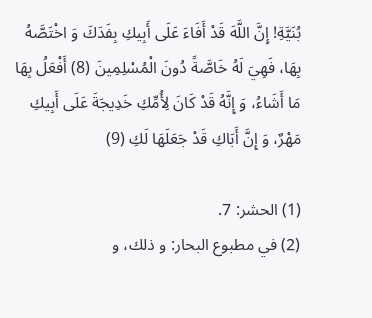بُنَيَّةِ! إِنَّ اللَّهَ قَدْ أَفَاءَ عَلَى أَبِيكِ بِفَدَكَ وَ اخْتَصَّهُ بِهَا، فَهِيَ لَهُ خَاصَّةً دُونَ الْمُسْلِمِينَ (8) أَفْعَلُ بِهَا مَا أَشَاءُ، وَ إِنَّهُ قَدْ كَانَ لِأُمِّكِ خَدِيجَةَ عَلَى أَبِيكِ مَهْرٌ، وَ إِنَّ أَبَاكِ قَدْ جَعَلَهَا لَكِ (9)

(1) الحشر: 7.
(2) في مطبوع البحار: و ذلك، و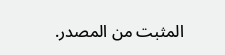المثبت من المصدر.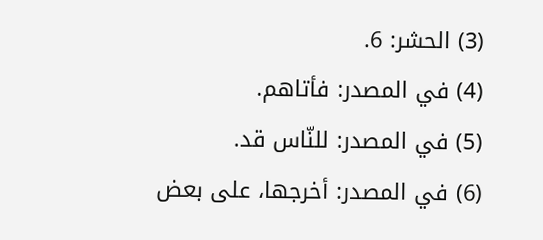(3) الحشر: 6.
(4) في المصدر: فأتاهم.
(5) في المصدر: للنّاس قد.
(6) في المصدر: أخرجها، على بعض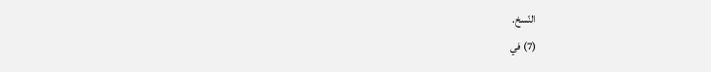النّسخ.
(7) في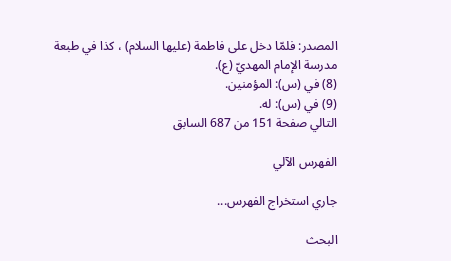المصدر: فلمّا دخل على فاطمة (عليها السلام) ، كذا في طبعة مدرسة الإمام المهديّ (ع).
(8) في (س): المؤمنين.
(9) في (س): له.
التالي صفحة 151 من 687 السابق

الفهرس الآلي

جاري استخراج الفهرس...

البحث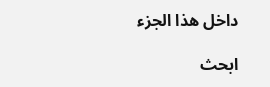داخل هذا الجزء

ابحث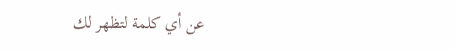عن أي كلمة لتظهر لك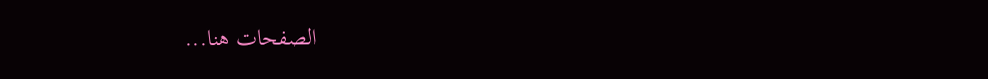الصفحات هنا...